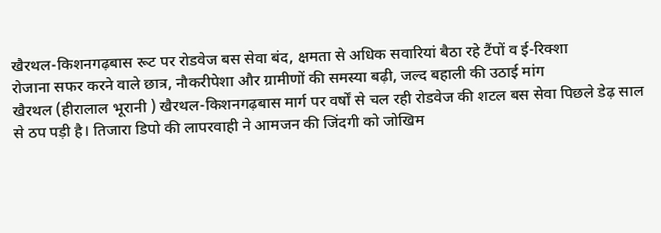खैरथल-किशनगढ़बास रूट पर रोडवेज बस सेवा बंद, क्षमता से अधिक सवारियां बैठा रहे टैंपों व ई-रिक्शा
रोजाना सफर करने वाले छात्र, नौकरीपेशा और ग्रामीणों की समस्या बढ़ी, जल्द बहाली की उठाई मांग
खैरथल (हीरालाल भूरानी ) खैरथल-किशनगढ़बास मार्ग पर वर्षों से चल रही रोडवेज की शटल बस सेवा पिछले डेढ़ साल से ठप पड़ी है। तिजारा डिपो की लापरवाही ने आमजन की जिंदगी को जोखिम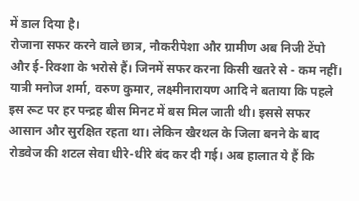में डाल दिया है।
रोजाना सफर करने वाले छात्र, नौकरीपेशा और ग्रामीण अब निजी टेंपो और ई-रिक्शा के भरोसे हैं। जिनमें सफर करना किसी खतरे से - कम नहीं। यात्री मनोज शर्मा, वरुण कुमार, लक्ष्मीनारायण आदि ने बताया कि पहले इस रूट पर हर पन्द्रह बीस मिनट में बस मिल जाती थी। इससे सफर आसान और सुरक्षित रहता था। लेकिन खैरथल के जिला बनने के बाद रोडवेज की शटल सेवा धीरे-धीरे बंद कर दी गई। अब हालात ये हैं कि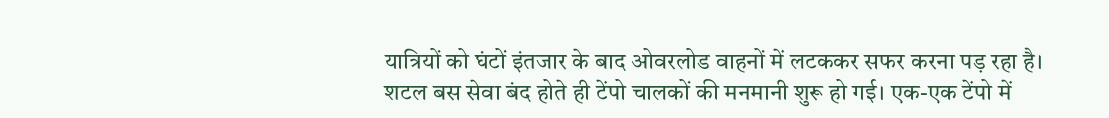यात्रियों को घंटों इंतजार के बाद ओवरलोड वाहनों में लटककर सफर करना पड़ रहा है।
शटल बस सेवा बंद होते ही टेंपो चालकों की मनमानी शुरू हो गई। एक-एक टेंपो में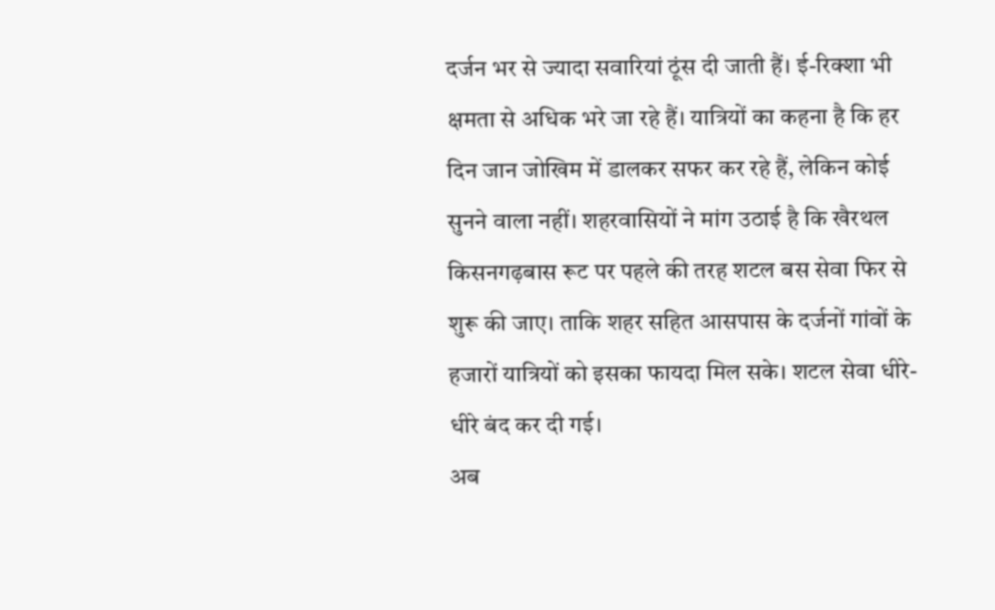दर्जन भर से ज्यादा सवारियां ठूंस दी जाती हैं। ई-रिक्शा भी क्षमता से अधिक भरे जा रहे हैं। यात्रियों का कहना है कि हर दिन जान जोखिम में डालकर सफर कर रहे हैं, लेकिन कोई सुनने वाला नहीं। शहरवासियों ने मांग उठाई है कि खैरथल किसनगढ़बास रूट पर पहले की तरह शटल बस सेवा फिर से शुरू की जाए। ताकि शहर सहित आसपास के दर्जनों गांवों के हजारों यात्रियों को इसका फायदा मिल सके। शटल सेवा धीरे-धीरे बंद कर दी गई।
अब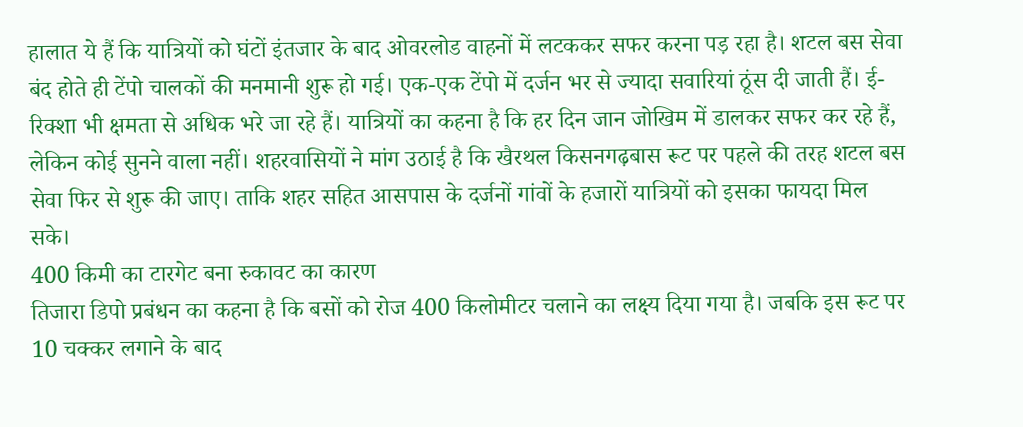हालात ये हैं कि यात्रियों को घंटों इंतजार के बाद ओवरलोड वाहनों में लटककर सफर करना पड़ रहा है। शटल बस सेवा बंद होते ही टेंपो चालकों की मनमानी शुरू हो गई। एक-एक टेंपो में दर्जन भर से ज्यादा सवारियां ठूंस दी जाती हैं। ई-रिक्शा भी क्षमता से अधिक भरे जा रहे हैं। यात्रियों का कहना है कि हर दिन जान जोखिम में डालकर सफर कर रहे हैं, लेकिन कोई सुनने वाला नहीं। शहरवासियों ने मांग उठाई है कि खैरथल किसनगढ़बास रूट पर पहले की तरह शटल बस सेवा फिर से शुरू की जाए। ताकि शहर सहित आसपास के दर्जनों गांवों के हजारों यात्रियों को इसका फायदा मिल सके।
400 किमी का टारगेट बना रुकावट का कारण
तिजारा डिपो प्रबंधन का कहना है कि बसों को रोज 400 किलोमीटर चलाने का लक्ष्य दिया गया है। जबकि इस रूट पर 10 चक्कर लगाने के बाद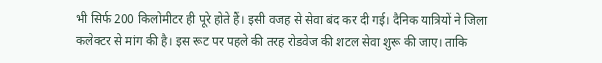भी सिर्फ 200 किलोमीटर ही पूरे होते हैं। इसी वजह से सेवा बंद कर दी गई। दैनिक यात्रियों ने जिला कलेक्टर से मांग की है। इस रूट पर पहले की तरह रोडवेज की शटल सेवा शुरू की जाए। ताकि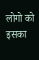लोगो को इसका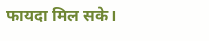फायदा मिल सके।